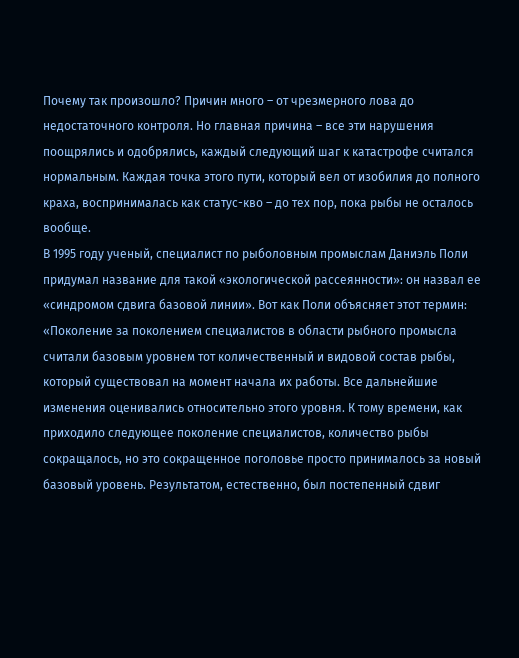Почему так произошло? Причин много – от чрезмерного лова до недостаточного контроля. Но главная причина – все эти нарушения поощрялись и одобрялись, каждый следующий шаг к катастрофе считался нормальным. Каждая точка этого пути, который вел от изобилия до полного краха, воспринималась как статус-кво – до тех пор, пока рыбы не осталось вообще.
В 1995 году ученый, специалист по рыболовным промыслам Даниэль Поли придумал название для такой «экологической рассеянности»: он назвал ее «синдромом сдвига базовой линии». Вот как Поли объясняет этот термин:
«Поколение за поколением специалистов в области рыбного промысла считали базовым уровнем тот количественный и видовой состав рыбы, который существовал на момент начала их работы. Все дальнейшие изменения оценивались относительно этого уровня. К тому времени, как приходило следующее поколение специалистов, количество рыбы сокращалось, но это сокращенное поголовье просто принималось за новый базовый уровень. Результатом, естественно, был постепенный сдвиг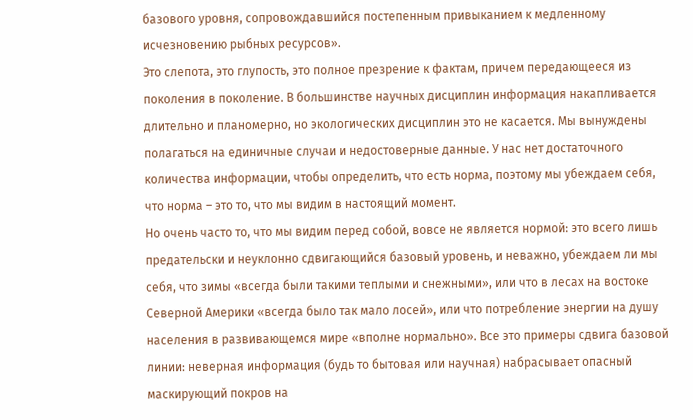базового уровня, сопровождавшийся постепенным привыканием к медленному исчезновению рыбных ресурсов».
Это слепота, это глупость, это полное презрение к фактам, причем передающееся из поколения в поколение. В большинстве научных дисциплин информация накапливается длительно и планомерно, но экологических дисциплин это не касается. Мы вынуждены полагаться на единичные случаи и недостоверные данные. У нас нет достаточного количества информации, чтобы определить, что есть норма, поэтому мы убеждаем себя, что норма – это то, что мы видим в настоящий момент.
Но очень часто то, что мы видим перед собой, вовсе не является нормой: это всего лишь предательски и неуклонно сдвигающийся базовый уровень, и неважно, убеждаем ли мы себя, что зимы «всегда были такими теплыми и снежными», или что в лесах на востоке Северной Америки «всегда было так мало лосей», или что потребление энергии на душу населения в развивающемся мире «вполне нормально». Все это примеры сдвига базовой линии: неверная информация (будь то бытовая или научная) набрасывает опасный маскирующий покров на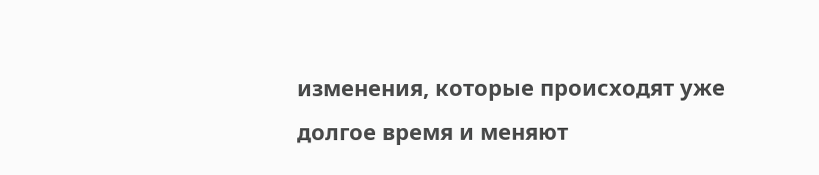изменения, которые происходят уже долгое время и меняют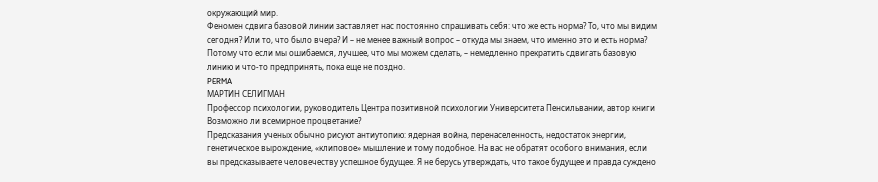окружающий мир.
Феномен сдвига базовой линии заставляет нас постоянно спрашивать себя: что же есть норма? То, что мы видим сегодня? Или то, что было вчера? И – не менее важный вопрос – откуда мы знаем, что именно это и есть норма? Потому что если мы ошибаемся, лучшее, что мы можем сделать, – немедленно прекратить сдвигать базовую линию и что-то предпринять, пока еще не поздно.
PERMA
МАРТИН СЕЛИГМАН
Профессор психологии, руководитель Центра позитивной психологии Университета Пенсильвании, автор книги
Возможно ли всемирное процветание?
Предсказания ученых обычно рисуют антиутопию: ядерная война, перенаселенность, недостаток энергии, генетическое вырождение, «клиповое» мышление и тому подобное. На вас не обратят особого внимания, если вы предсказываете человечеству успешное будущее. Я не берусь утверждать, что такое будущее и правда суждено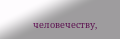человечеству,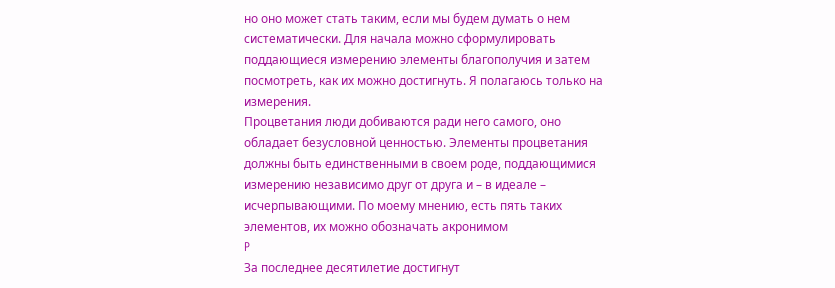но оно может стать таким, если мы будем думать о нем систематически. Для начала можно сформулировать поддающиеся измерению элементы благополучия и затем посмотреть, как их можно достигнуть. Я полагаюсь только на измерения.
Процветания люди добиваются ради него самого, оно обладает безусловной ценностью. Элементы процветания должны быть единственными в своем роде, поддающимися измерению независимо друг от друга и – в идеале – исчерпывающими. По моему мнению, есть пять таких элементов, их можно обозначать акронимом
P
За последнее десятилетие достигнут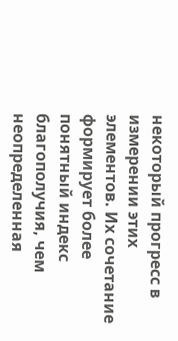некоторый прогресс в измерении этих элементов. Их сочетание формирует более понятный индекс благополучия, чем неопределенная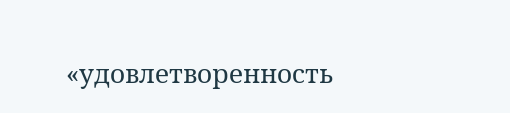«удовлетворенность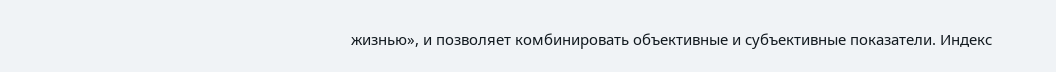жизнью», и позволяет комбинировать объективные и субъективные показатели. Индекс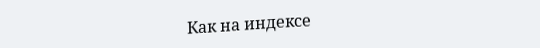Как на индексе